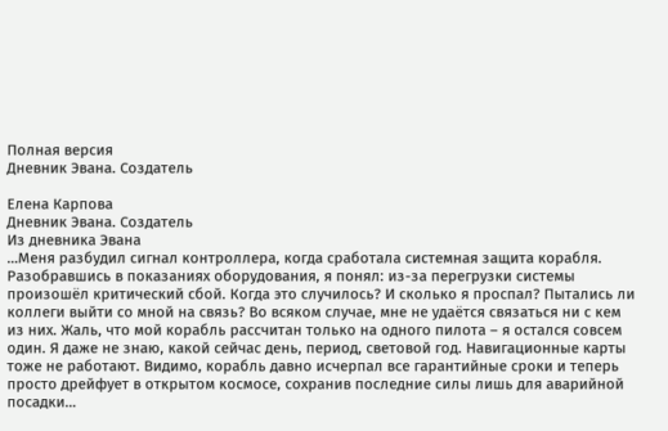Полная версия
Дневник Эвана. Создатель

Елена Карпова
Дневник Эвана. Создатель
Из дневника Эвана
…Меня разбудил сигнал контроллера, когда сработала системная защита корабля. Разобравшись в показаниях оборудования, я понял: из-за перегрузки системы произошёл критический сбой. Когда это случилось? И сколько я проспал? Пытались ли коллеги выйти со мной на связь? Во всяком случае, мне не удаётся связаться ни с кем из них. Жаль, что мой корабль рассчитан только на одного пилота – я остался совсем один. Я даже не знаю, какой сейчас день, период, световой год. Навигационные карты тоже не работают. Видимо, корабль давно исчерпал все гарантийные сроки и теперь просто дрейфует в открытом космосе, сохранив последние силы лишь для аварийной посадки…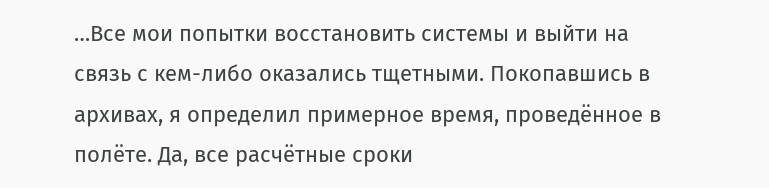…Все мои попытки восстановить системы и выйти на связь с кем-либо оказались тщетными. Покопавшись в архивах, я определил примерное время, проведённое в полёте. Да, все расчётные сроки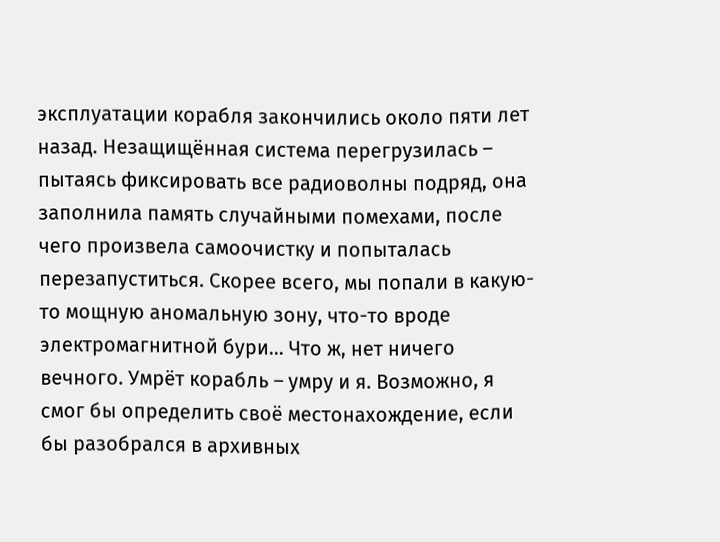эксплуатации корабля закончились около пяти лет назад. Незащищённая система перегрузилась – пытаясь фиксировать все радиоволны подряд, она заполнила память случайными помехами, после чего произвела самоочистку и попыталась перезапуститься. Скорее всего, мы попали в какую-то мощную аномальную зону, что-то вроде электромагнитной бури… Что ж, нет ничего вечного. Умрёт корабль – умру и я. Возможно, я смог бы определить своё местонахождение, если бы разобрался в архивных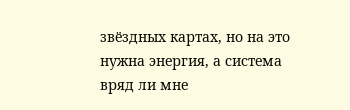звёздных картах, но на это нужна энергия, а система вряд ли мне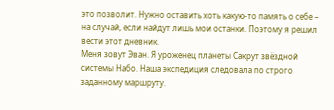это позволит. Нужно оставить хоть какую-то память о себе – на случай, если найдут лишь мои останки. Поэтому я решил вести этот дневник.
Меня зовут Эван. Я уроженец планеты Сакрут звёздной системы Набо. Наша экспедиция следовала по строго заданному маршруту.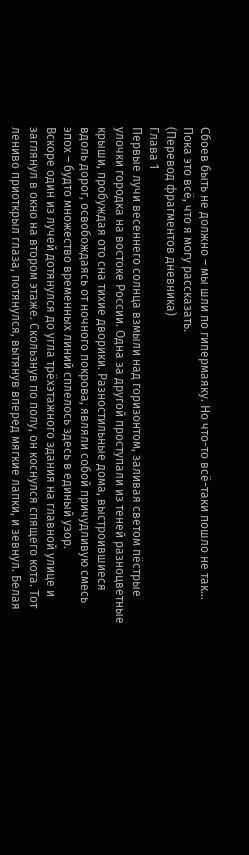Сбоев быть не должно – мы шли по гипермаяку. Но что-то всё-таки пошло не так… Пока это всё, что я могу рассказать.
(Перевод фрагментов дневника)
Глава 1
Первые лучи весеннего солнца взмыли над горизонтом, заливая светом пёстрые улочки городка на востоке России. Одна за другой проступали из теней разноцветные крыши, пробуждая ото сна тихие дворики. Разностильные дома, выстроившиеся вдоль дорог, освобождаясь от ночного покрова, являли собой причудливую смесь эпох – будто множество временных линий сплелось здесь в единый узор.
Вскоре один из лучей дотянулся до угла трёхэтажного здания на главной улице и заглянул в окно на втором этаже. Скользнув по полу, он коснулся спящего кота. Тот лениво приоткрыл глаза, потянулся, вытянув вперед мягкие лапки, и зевнул. Белая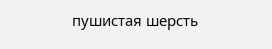пушистая шерсть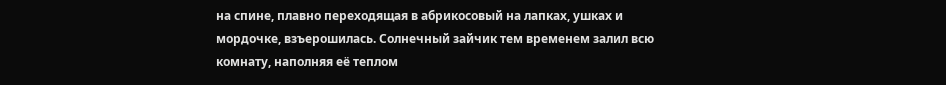на спине, плавно переходящая в абрикосовый на лапках, ушках и мордочке, взъерошилась. Солнечный зайчик тем временем залил всю комнату, наполняя её теплом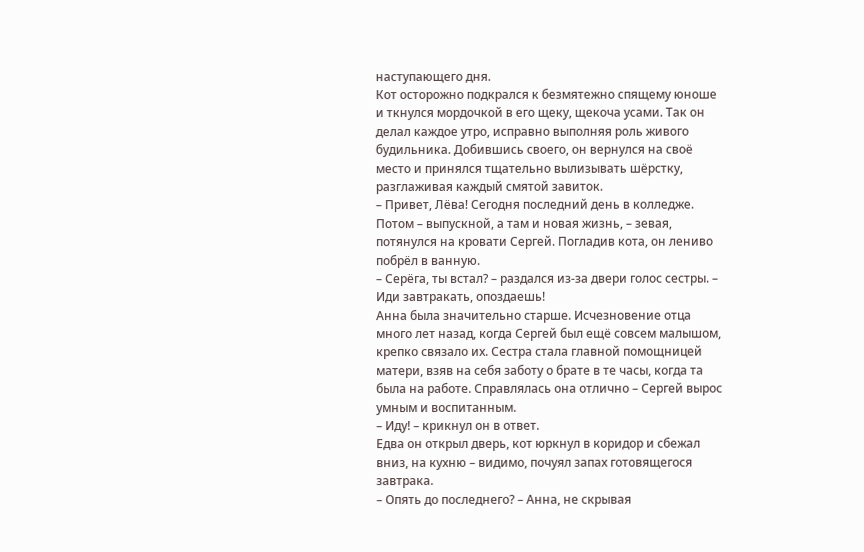наступающего дня.
Кот осторожно подкрался к безмятежно спящему юноше и ткнулся мордочкой в его щеку, щекоча усами. Так он делал каждое утро, исправно выполняя роль живого будильника. Добившись своего, он вернулся на своё место и принялся тщательно вылизывать шёрстку, разглаживая каждый смятой завиток.
– Привет, Лёва! Сегодня последний день в колледже. Потом – выпускной, а там и новая жизнь, – зевая, потянулся на кровати Сергей. Погладив кота, он лениво побрёл в ванную.
– Серёга, ты встал? – раздался из-за двери голос сестры. – Иди завтракать, опоздаешь!
Анна была значительно старше. Исчезновение отца много лет назад, когда Сергей был ещё совсем малышом, крепко связало их. Сестра стала главной помощницей матери, взяв на себя заботу о брате в те часы, когда та была на работе. Справлялась она отлично – Сергей вырос умным и воспитанным.
– Иду! – крикнул он в ответ.
Едва он открыл дверь, кот юркнул в коридор и сбежал вниз, на кухню – видимо, почуял запах готовящегося завтрака.
– Опять до последнего? – Анна, не скрывая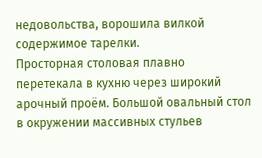недовольства, ворошила вилкой содержимое тарелки.
Просторная столовая плавно перетекала в кухню через широкий арочный проём. Большой овальный стол в окружении массивных стульев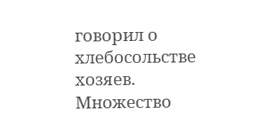говорил о хлебосольстве хозяев. Множество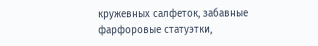кружевных салфеток, забавные фарфоровые статуэтки,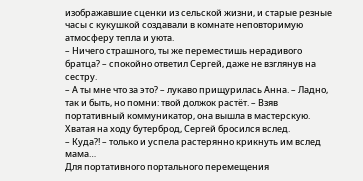изображавшие сценки из сельской жизни, и старые резные часы с кукушкой создавали в комнате неповторимую атмосферу тепла и уюта.
– Ничего страшного, ты же переместишь нерадивого братца? – спокойно ответил Сергей, даже не взглянув на сестру.
– А ты мне что за это? – лукаво прищурилась Анна. – Ладно, так и быть, но помни: твой должок растёт. – Взяв портативный коммуникатор, она вышла в мастерскую.
Хватая на ходу бутерброд, Сергей бросился вслед.
– Куда?! – только и успела растерянно крикнуть им вслед мама…
Для портативного портального перемещения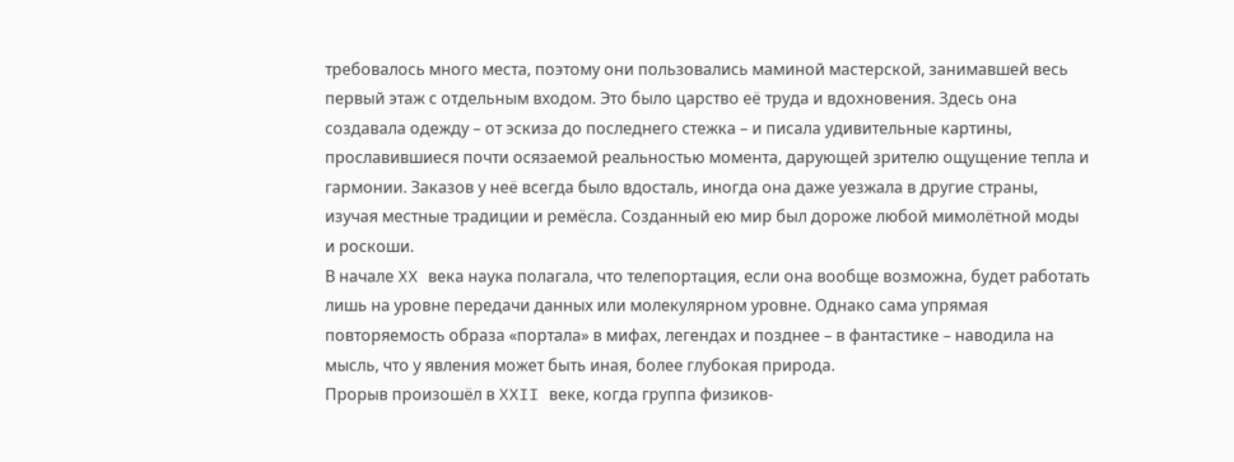требовалось много места, поэтому они пользовались маминой мастерской, занимавшей весь первый этаж с отдельным входом. Это было царство её труда и вдохновения. Здесь она создавала одежду – от эскиза до последнего стежка – и писала удивительные картины, прославившиеся почти осязаемой реальностью момента, дарующей зрителю ощущение тепла и гармонии. Заказов у неё всегда было вдосталь, иногда она даже уезжала в другие страны, изучая местные традиции и ремёсла. Созданный ею мир был дороже любой мимолётной моды и роскоши.
В начале XX века наука полагала, что телепортация, если она вообще возможна, будет работать лишь на уровне передачи данных или молекулярном уровне. Однако сама упрямая повторяемость образа «портала» в мифах, легендах и позднее – в фантастике – наводила на мысль, что у явления может быть иная, более глубокая природа.
Прорыв произошёл в XXII веке, когда группа физиков-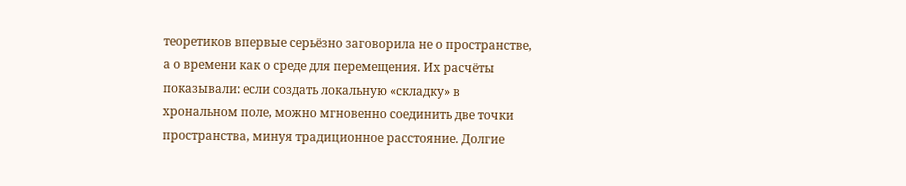теоретиков впервые серьёзно заговорила не о пространстве, а о времени как о среде для перемещения. Их расчёты показывали: если создать локальную «складку» в хрональном поле, можно мгновенно соединить две точки пространства, минуя традиционное расстояние. Долгие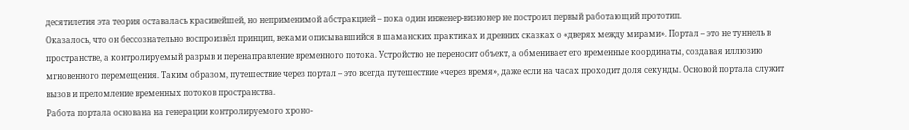десятилетия эта теория оставалась красивейшей, но неприменимой абстракцией – пока один инженер-визионер не построил первый работающий прототип.
Оказалось, что он бессознательно воспроизвёл принцип, веками описывавшийся в шаманских практиках и древних сказках о «дверях между мирами». Портал – это не туннель в пространстве, а контролируемый разрыв и перенаправление временного потока. Устройство не переносит объект, а обменивает его временные координаты, создавая иллюзию мгновенного перемещения. Таким образом, путешествие через портал – это всегда путешествие «через время», даже если на часах проходит доля секунды. Основой портала служит вызов и преломление временных потоков пространства.
Работа портала основана на генерации контролируемого хроно-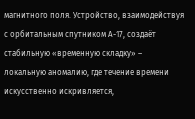магнитного поля. Устройство, взаимодействуя с орбитальным спутником А-17, создаёт стабильную «временную складку» – локальную аномалию, где течение времени искусственно искривляется,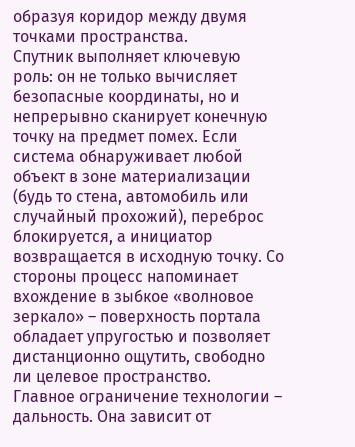образуя коридор между двумя точками пространства.
Спутник выполняет ключевую роль: он не только вычисляет безопасные координаты, но и непрерывно сканирует конечную точку на предмет помех. Если система обнаруживает любой объект в зоне материализации (будь то стена, автомобиль или случайный прохожий), переброс блокируется, а инициатор возвращается в исходную точку. Со стороны процесс напоминает вхождение в зыбкое «волновое зеркало» – поверхность портала обладает упругостью и позволяет дистанционно ощутить, свободно ли целевое пространство.
Главное ограничение технологии – дальность. Она зависит от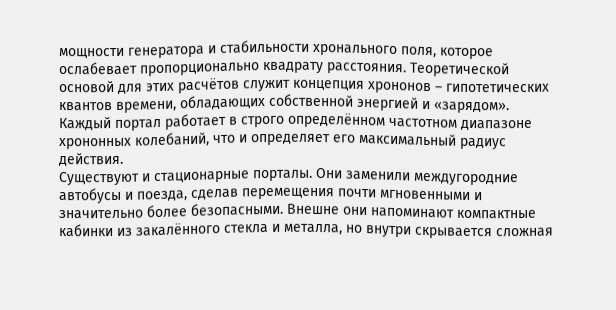мощности генератора и стабильности хронального поля, которое ослабевает пропорционально квадрату расстояния. Теоретической основой для этих расчётов служит концепция хрононов – гипотетических квантов времени, обладающих собственной энергией и «зарядом». Каждый портал работает в строго определённом частотном диапазоне хрононных колебаний, что и определяет его максимальный радиус действия.
Существуют и стационарные порталы. Они заменили междугородние автобусы и поезда, сделав перемещения почти мгновенными и значительно более безопасными. Внешне они напоминают компактные кабинки из закалённого стекла и металла, но внутри скрывается сложная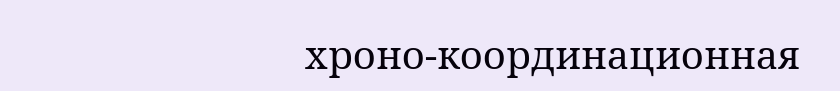хроно-координационная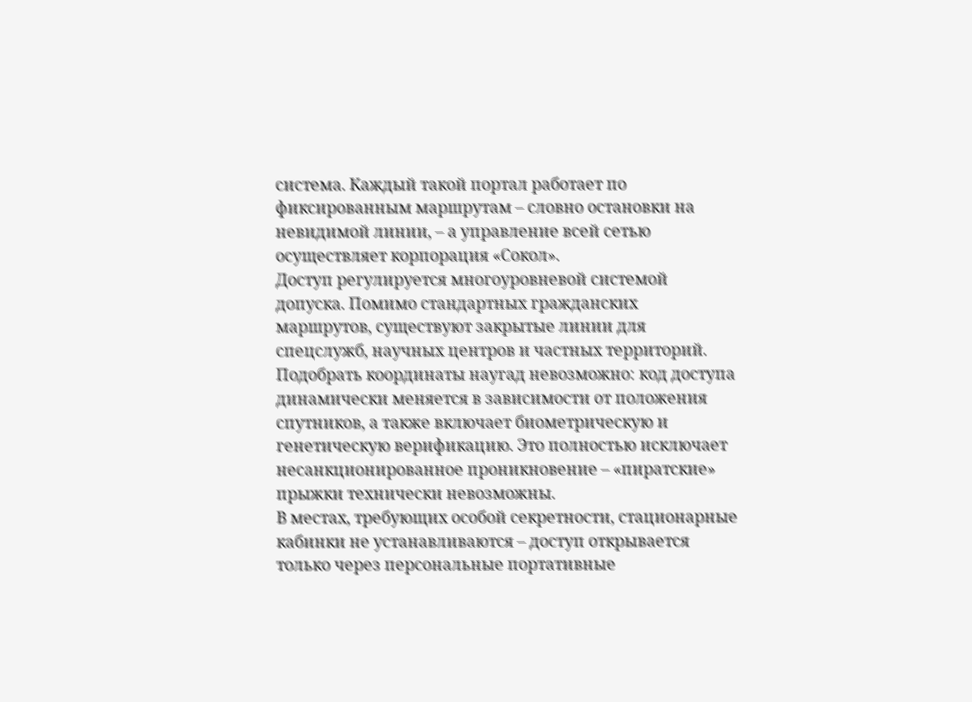система. Каждый такой портал работает по фиксированным маршрутам – словно остановки на невидимой линии, – а управление всей сетью осуществляет корпорация «Сокол».
Доступ регулируется многоуровневой системой допуска. Помимо стандартных гражданских маршрутов, существуют закрытые линии для спецслужб, научных центров и частных территорий. Подобрать координаты наугад невозможно: код доступа динамически меняется в зависимости от положения спутников, а также включает биометрическую и генетическую верификацию. Это полностью исключает несанкционированное проникновение – «пиратские» прыжки технически невозможны.
В местах, требующих особой секретности, стационарные кабинки не устанавливаются – доступ открывается только через персональные портативные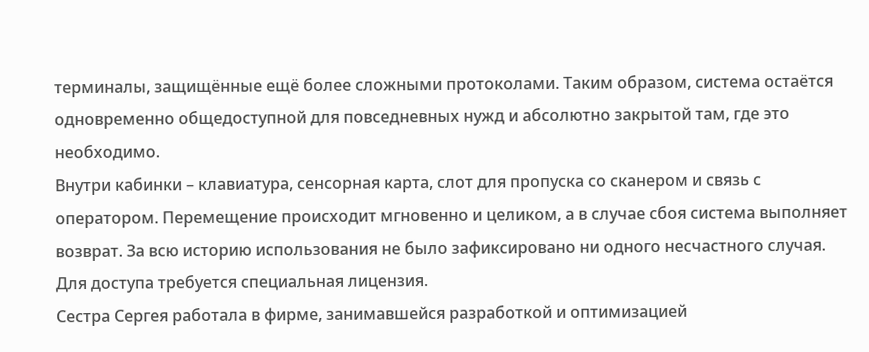терминалы, защищённые ещё более сложными протоколами. Таким образом, система остаётся одновременно общедоступной для повседневных нужд и абсолютно закрытой там, где это необходимо.
Внутри кабинки – клавиатура, сенсорная карта, слот для пропуска со сканером и связь с оператором. Перемещение происходит мгновенно и целиком, а в случае сбоя система выполняет возврат. За всю историю использования не было зафиксировано ни одного несчастного случая. Для доступа требуется специальная лицензия.
Сестра Сергея работала в фирме, занимавшейся разработкой и оптимизацией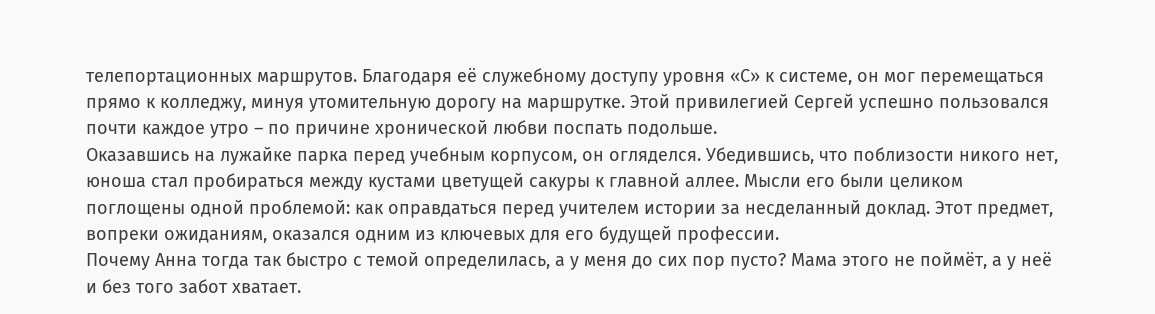телепортационных маршрутов. Благодаря её служебному доступу уровня «С» к системе, он мог перемещаться прямо к колледжу, минуя утомительную дорогу на маршрутке. Этой привилегией Сергей успешно пользовался почти каждое утро – по причине хронической любви поспать подольше.
Оказавшись на лужайке парка перед учебным корпусом, он огляделся. Убедившись, что поблизости никого нет, юноша стал пробираться между кустами цветущей сакуры к главной аллее. Мысли его были целиком поглощены одной проблемой: как оправдаться перед учителем истории за несделанный доклад. Этот предмет, вопреки ожиданиям, оказался одним из ключевых для его будущей профессии.
Почему Анна тогда так быстро с темой определилась, а у меня до сих пор пусто? Мама этого не поймёт, а у неё и без того забот хватает.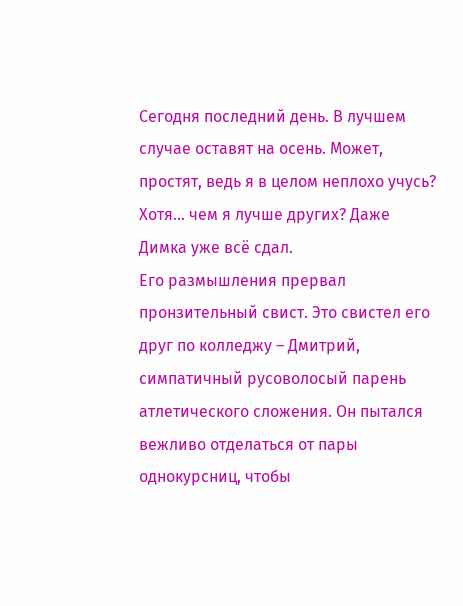Сегодня последний день. В лучшем случае оставят на осень. Может, простят, ведь я в целом неплохо учусь? Хотя… чем я лучше других? Даже Димка уже всё сдал.
Его размышления прервал пронзительный свист. Это свистел его друг по колледжу – Дмитрий, симпатичный русоволосый парень атлетического сложения. Он пытался вежливо отделаться от пары однокурсниц, чтобы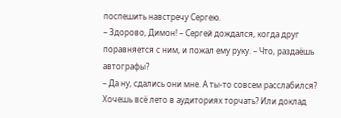поспешить навстречу Сергею.
– Здорово, Димон! – Сергей дождался, когда друг поравняется с ним, и пожал ему руку. – Что, раздаёшь автографы?
– Да ну, сдались они мне. А ты-то совсем расслабился? Хочешь всё лето в аудиториях торчать? Или доклад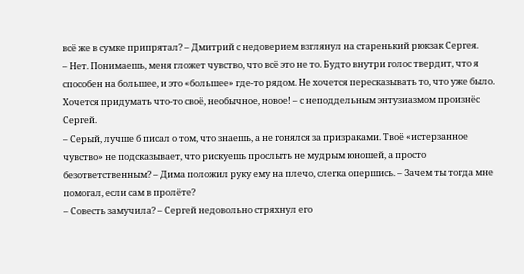всё же в сумке припрятал? – Дмитрий с недоверием взглянул на старенький рюкзак Сергея.
– Нет. Понимаешь, меня гложет чувство, что всё это не то. Будто внутри голос твердит, что я способен на большее, и это «большее» где-то рядом. Не хочется пересказывать то, что уже было. Хочется придумать что-то своё, необычное, новое! – с неподдельным энтузиазмом произнёс Сергей.
– Серый, лучше б писал о том, что знаешь, а не гонялся за призраками. Твоё «истерзанное чувство» не подсказывает, что рискуешь прослыть не мудрым юношей, а просто безответственным? – Дима положил руку ему на плечо, слегка опершись. – Зачем ты тогда мне помогал, если сам в пролёте?
– Совесть замучила? – Сергей недовольно стряхнул его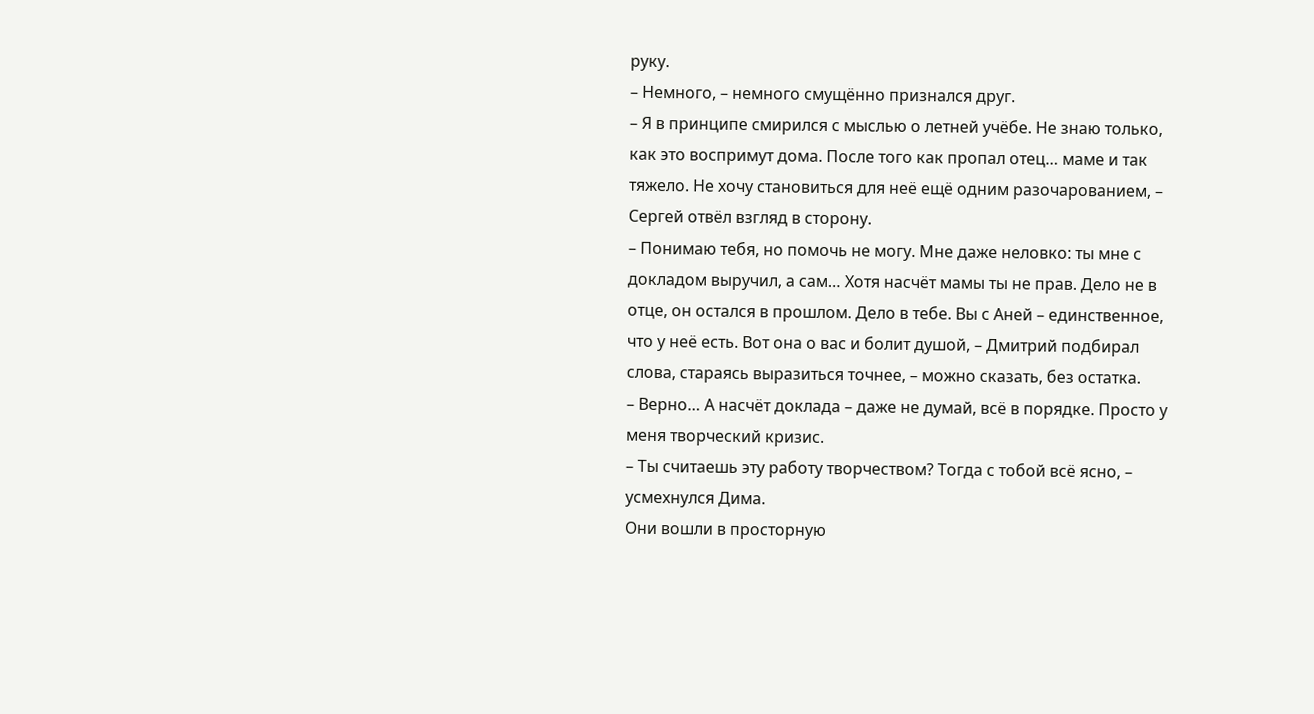руку.
– Немного, – немного смущённо признался друг.
– Я в принципе смирился с мыслью о летней учёбе. Не знаю только, как это воспримут дома. После того как пропал отец… маме и так тяжело. Не хочу становиться для неё ещё одним разочарованием, – Сергей отвёл взгляд в сторону.
– Понимаю тебя, но помочь не могу. Мне даже неловко: ты мне с докладом выручил, а сам… Хотя насчёт мамы ты не прав. Дело не в отце, он остался в прошлом. Дело в тебе. Вы с Аней – единственное, что у неё есть. Вот она о вас и болит душой, – Дмитрий подбирал слова, стараясь выразиться точнее, – можно сказать, без остатка.
– Верно… А насчёт доклада – даже не думай, всё в порядке. Просто у меня творческий кризис.
– Ты считаешь эту работу творчеством? Тогда с тобой всё ясно, – усмехнулся Дима.
Они вошли в просторную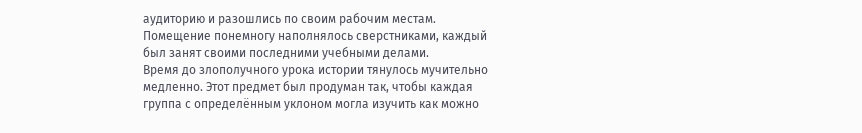аудиторию и разошлись по своим рабочим местам. Помещение понемногу наполнялось сверстниками, каждый был занят своими последними учебными делами.
Время до злополучного урока истории тянулось мучительно медленно. Этот предмет был продуман так, чтобы каждая группа с определённым уклоном могла изучить как можно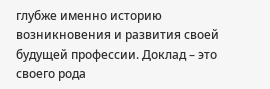глубже именно историю возникновения и развития своей будущей профессии. Доклад – это своего рода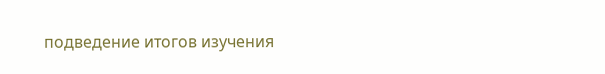подведение итогов изучения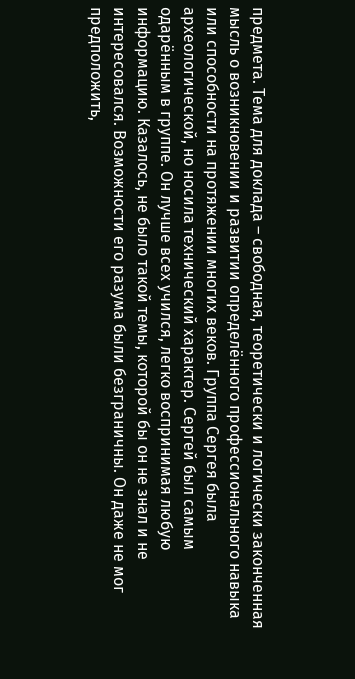предмета. Тема для доклада – свободная, теоретически и логически законченная мысль о возникновении и развитии определённого профессионального навыка или способности на протяжении многих веков. Группа Сергея была археологической, но носила технический характер. Сергей был самым одарённым в группе. Он лучше всех учился, легко воспринимая любую информацию. Казалось, не было такой темы, которой бы он не знал и не интересовался. Возможности его разума были безграничны. Он даже не мог предположить,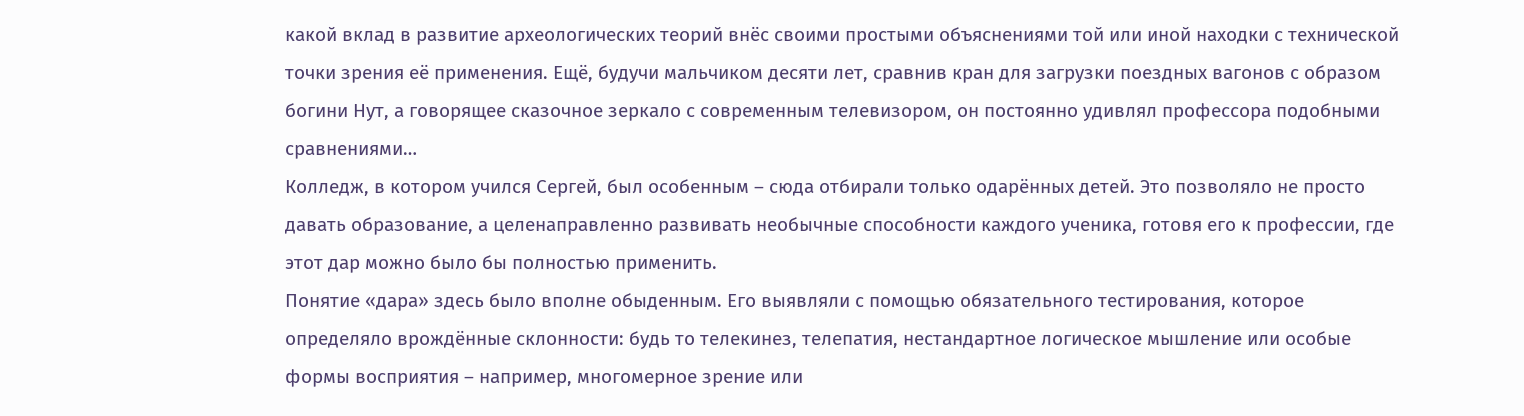какой вклад в развитие археологических теорий внёс своими простыми объяснениями той или иной находки с технической точки зрения её применения. Ещё, будучи мальчиком десяти лет, сравнив кран для загрузки поездных вагонов с образом богини Нут, а говорящее сказочное зеркало с современным телевизором, он постоянно удивлял профессора подобными сравнениями…
Колледж, в котором учился Сергей, был особенным – сюда отбирали только одарённых детей. Это позволяло не просто давать образование, а целенаправленно развивать необычные способности каждого ученика, готовя его к профессии, где этот дар можно было бы полностью применить.
Понятие «дара» здесь было вполне обыденным. Его выявляли с помощью обязательного тестирования, которое определяло врождённые склонности: будь то телекинез, телепатия, нестандартное логическое мышление или особые формы восприятия – например, многомерное зрение или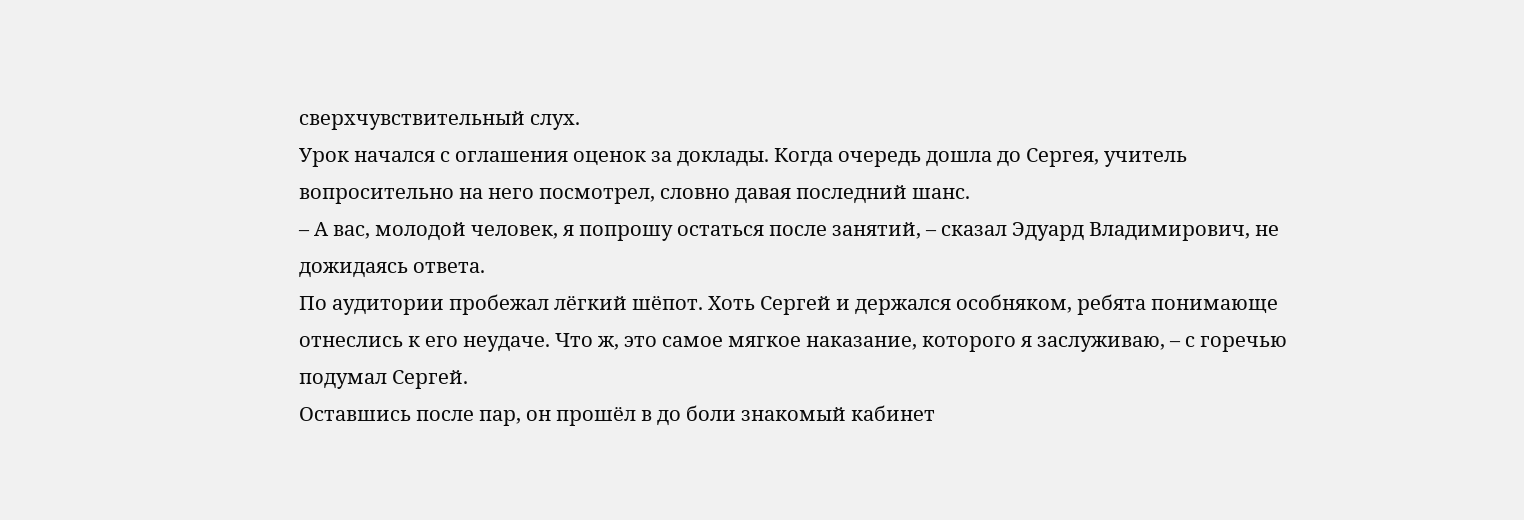сверхчувствительный слух.
Урок начался с оглашения оценок за доклады. Когда очередь дошла до Сергея, учитель вопросительно на него посмотрел, словно давая последний шанс.
– А вас, молодой человек, я попрошу остаться после занятий, – сказал Эдуард Владимирович, не дожидаясь ответа.
По аудитории пробежал лёгкий шёпот. Хоть Сергей и держался особняком, ребята понимающе отнеслись к его неудаче. Что ж, это самое мягкое наказание, которого я заслуживаю, – с горечью подумал Сергей.
Оставшись после пар, он прошёл в до боли знакомый кабинет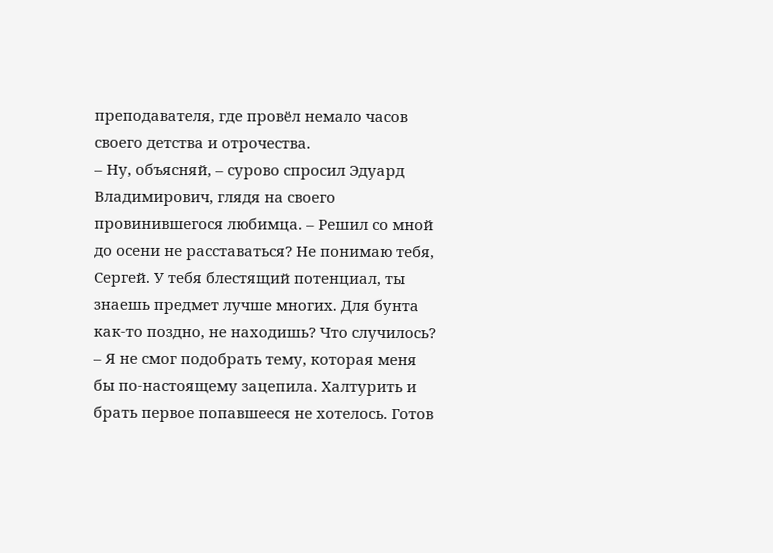преподавателя, где провёл немало часов своего детства и отрочества.
– Ну, объясняй, – сурово спросил Эдуард Владимирович, глядя на своего провинившегося любимца. – Решил со мной до осени не расставаться? Не понимаю тебя, Сергей. У тебя блестящий потенциал, ты знаешь предмет лучше многих. Для бунта как-то поздно, не находишь? Что случилось?
– Я не смог подобрать тему, которая меня бы по-настоящему зацепила. Халтурить и брать первое попавшееся не хотелось. Готов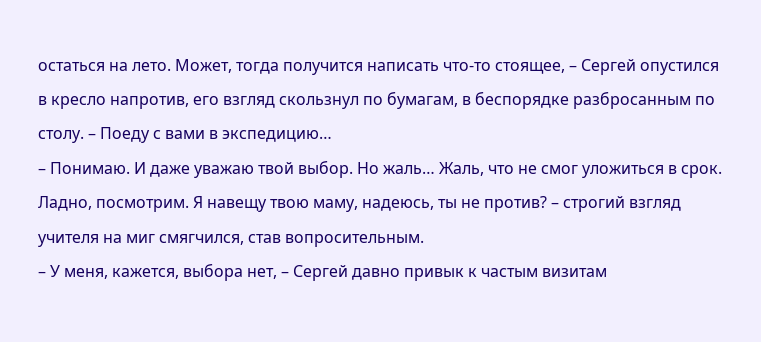остаться на лето. Может, тогда получится написать что-то стоящее, – Сергей опустился в кресло напротив, его взгляд скользнул по бумагам, в беспорядке разбросанным по столу. – Поеду с вами в экспедицию…
– Понимаю. И даже уважаю твой выбор. Но жаль… Жаль, что не смог уложиться в срок. Ладно, посмотрим. Я навещу твою маму, надеюсь, ты не против? – строгий взгляд учителя на миг смягчился, став вопросительным.
– У меня, кажется, выбора нет, – Сергей давно привык к частым визитам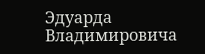Эдуарда Владимировича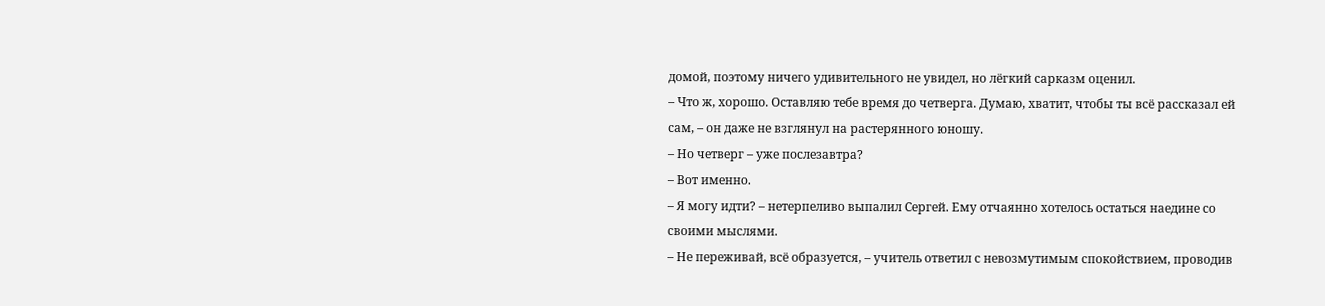домой, поэтому ничего удивительного не увидел, но лёгкий сарказм оценил.
– Что ж, хорошо. Оставляю тебе время до четверга. Думаю, хватит, чтобы ты всё рассказал ей сам, – он даже не взглянул на растерянного юношу.
– Но четверг – уже послезавтра?
– Вот именно.
– Я могу идти? – нетерпеливо выпалил Сергей. Ему отчаянно хотелось остаться наедине со своими мыслями.
– Не переживай, всё образуется, – учитель ответил с невозмутимым спокойствием, проводив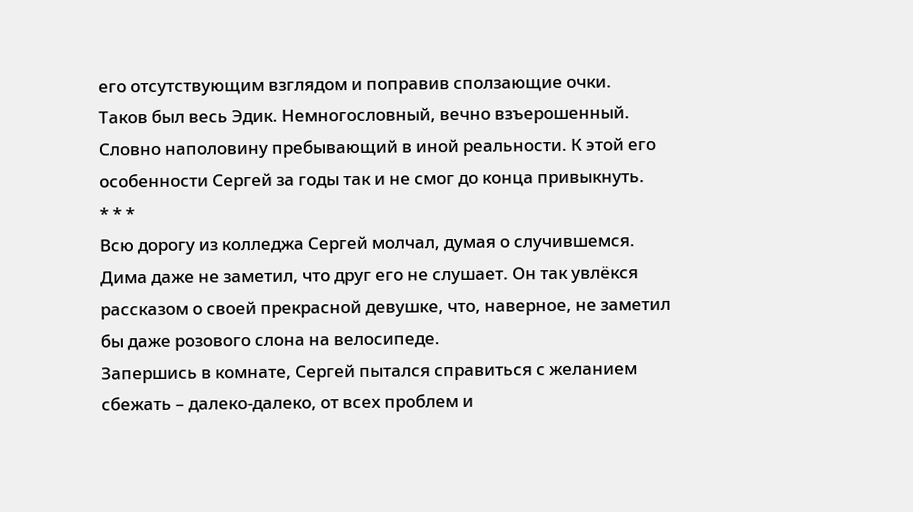его отсутствующим взглядом и поправив сползающие очки.
Таков был весь Эдик. Немногословный, вечно взъерошенный. Словно наполовину пребывающий в иной реальности. К этой его особенности Сергей за годы так и не смог до конца привыкнуть.
* * *
Всю дорогу из колледжа Сергей молчал, думая о случившемся. Дима даже не заметил, что друг его не слушает. Он так увлёкся рассказом о своей прекрасной девушке, что, наверное, не заметил бы даже розового слона на велосипеде.
Запершись в комнате, Сергей пытался справиться с желанием сбежать – далеко-далеко, от всех проблем и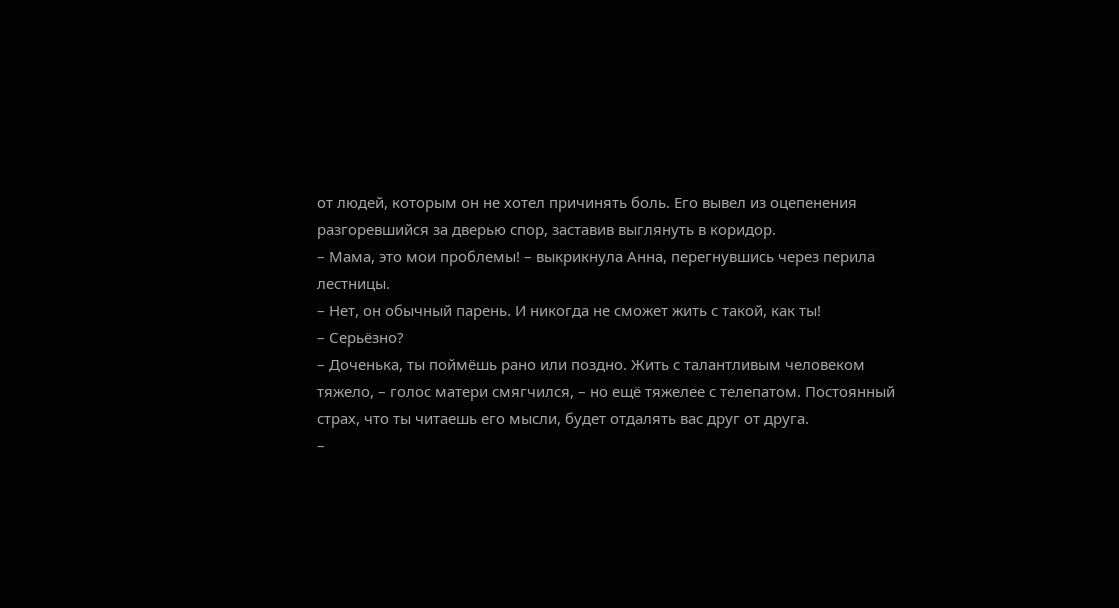от людей, которым он не хотел причинять боль. Его вывел из оцепенения разгоревшийся за дверью спор, заставив выглянуть в коридор.
– Мама, это мои проблемы! – выкрикнула Анна, перегнувшись через перила лестницы.
– Нет, он обычный парень. И никогда не сможет жить с такой, как ты!
– Серьёзно?
– Доченька, ты поймёшь рано или поздно. Жить с талантливым человеком тяжело, – голос матери смягчился, – но ещё тяжелее с телепатом. Постоянный страх, что ты читаешь его мысли, будет отдалять вас друг от друга.
–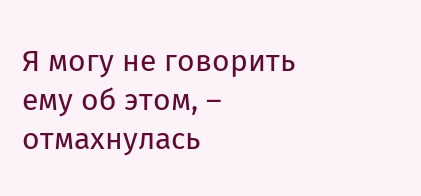Я могу не говорить ему об этом, – отмахнулась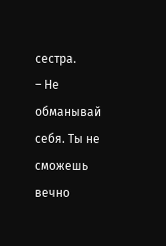сестра.
– Не обманывай себя. Ты не сможешь вечно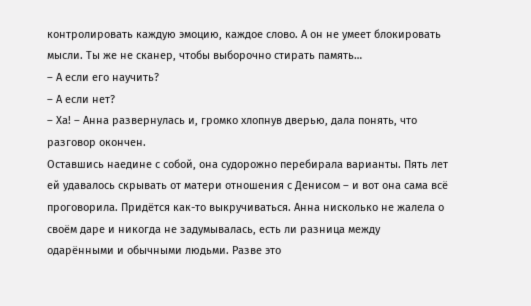контролировать каждую эмоцию, каждое слово. А он не умеет блокировать мысли. Ты же не сканер, чтобы выборочно стирать память…
– А если его научить?
– А если нет?
– Ха! – Анна развернулась и, громко хлопнув дверью, дала понять, что разговор окончен.
Оставшись наедине с собой, она судорожно перебирала варианты. Пять лет ей удавалось скрывать от матери отношения с Денисом – и вот она сама всё проговорила. Придётся как-то выкручиваться. Анна нисколько не жалела о своём даре и никогда не задумывалась, есть ли разница между одарёнными и обычными людьми. Разве это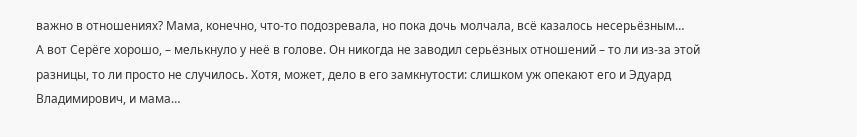важно в отношениях? Мама, конечно, что-то подозревала, но пока дочь молчала, всё казалось несерьёзным…
А вот Серёге хорошо, – мелькнуло у неё в голове. Он никогда не заводил серьёзных отношений – то ли из-за этой разницы, то ли просто не случилось. Хотя, может, дело в его замкнутости: слишком уж опекают его и Эдуард Владимирович, и мама…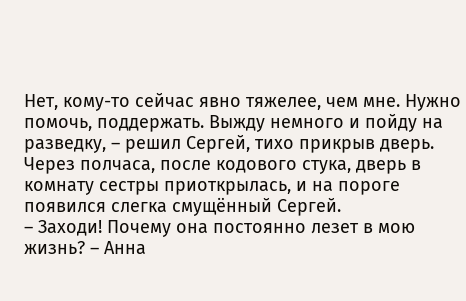Нет, кому-то сейчас явно тяжелее, чем мне. Нужно помочь, поддержать. Выжду немного и пойду на разведку, – решил Сергей, тихо прикрыв дверь.
Через полчаса, после кодового стука, дверь в комнату сестры приоткрылась, и на пороге появился слегка смущённый Сергей.
– Заходи! Почему она постоянно лезет в мою жизнь? – Анна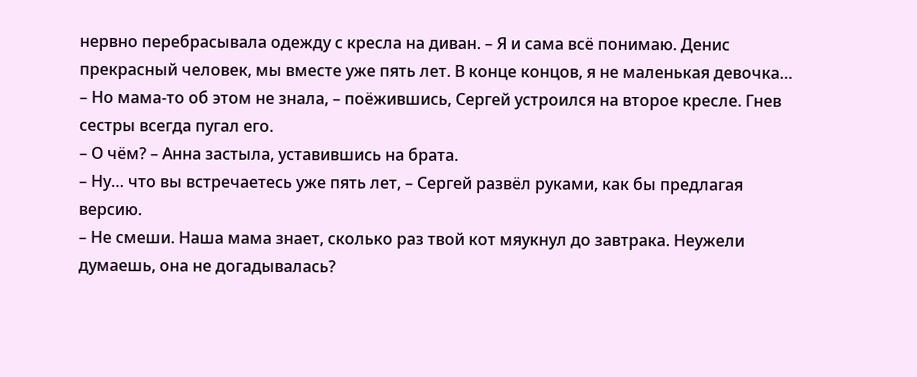нервно перебрасывала одежду с кресла на диван. – Я и сама всё понимаю. Денис прекрасный человек, мы вместе уже пять лет. В конце концов, я не маленькая девочка…
– Но мама-то об этом не знала, – поёжившись, Сергей устроился на второе кресле. Гнев сестры всегда пугал его.
– О чём? – Анна застыла, уставившись на брата.
– Ну… что вы встречаетесь уже пять лет, – Сергей развёл руками, как бы предлагая версию.
– Не смеши. Наша мама знает, сколько раз твой кот мяукнул до завтрака. Неужели думаешь, она не догадывалась?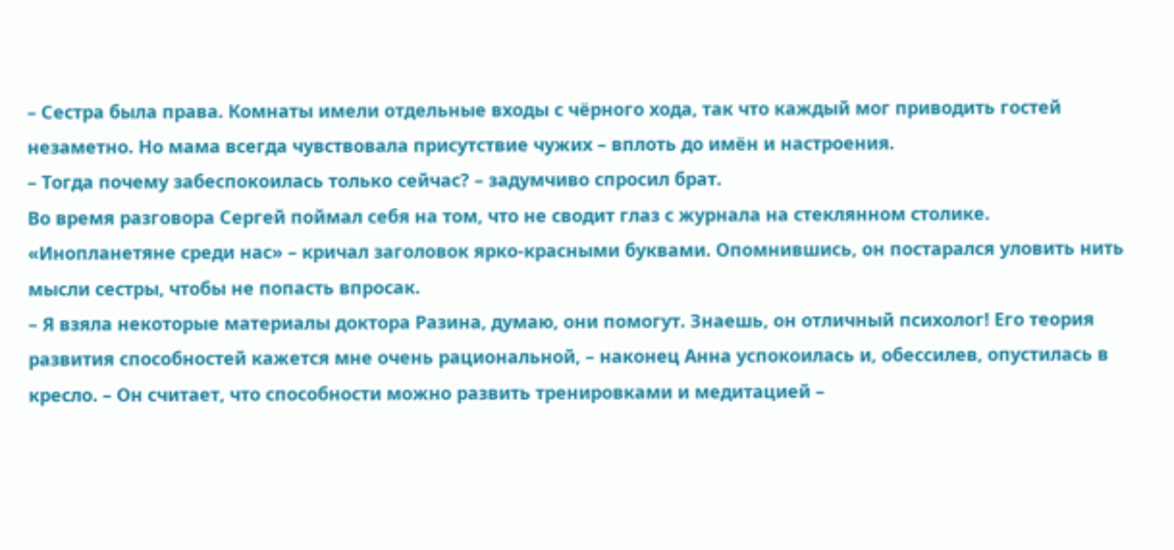– Сестра была права. Комнаты имели отдельные входы с чёрного хода, так что каждый мог приводить гостей незаметно. Но мама всегда чувствовала присутствие чужих – вплоть до имён и настроения.
– Тогда почему забеспокоилась только сейчас? – задумчиво спросил брат.
Во время разговора Сергей поймал себя на том, что не сводит глаз с журнала на стеклянном столике. «Инопланетяне среди нас» – кричал заголовок ярко-красными буквами. Опомнившись, он постарался уловить нить мысли сестры, чтобы не попасть впросак.
– Я взяла некоторые материалы доктора Разина, думаю, они помогут. Знаешь, он отличный психолог! Его теория развития способностей кажется мне очень рациональной, – наконец Анна успокоилась и, обессилев, опустилась в кресло. – Он считает, что способности можно развить тренировками и медитацией –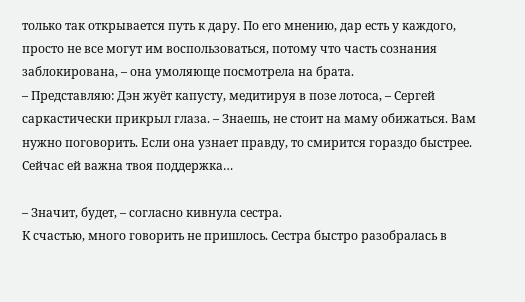только так открывается путь к дару. По его мнению, дар есть у каждого, просто не все могут им воспользоваться, потому что часть сознания заблокирована, – она умоляюще посмотрела на брата.
– Представляю: Дэн жуёт капусту, медитируя в позе лотоса, – Сергей саркастически прикрыл глаза. – Знаешь, не стоит на маму обижаться. Вам нужно поговорить. Если она узнает правду, то смирится гораздо быстрее. Сейчас ей важна твоя поддержка…

– Значит, будет, – согласно кивнула сестра.
К счастью, много говорить не пришлось. Сестра быстро разобралась в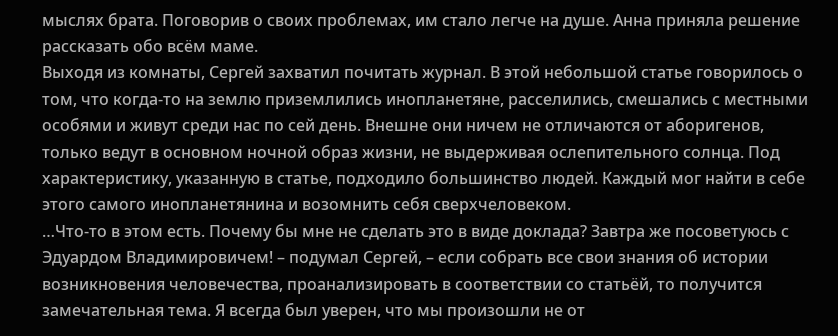мыслях брата. Поговорив о своих проблемах, им стало легче на душе. Анна приняла решение рассказать обо всём маме.
Выходя из комнаты, Сергей захватил почитать журнал. В этой небольшой статье говорилось о том, что когда-то на землю приземлились инопланетяне, расселились, смешались с местными особями и живут среди нас по сей день. Внешне они ничем не отличаются от аборигенов, только ведут в основном ночной образ жизни, не выдерживая ослепительного солнца. Под характеристику, указанную в статье, подходило большинство людей. Каждый мог найти в себе этого самого инопланетянина и возомнить себя сверхчеловеком.
…Что-то в этом есть. Почему бы мне не сделать это в виде доклада? Завтра же посоветуюсь с Эдуардом Владимировичем! – подумал Сергей, – если собрать все свои знания об истории возникновения человечества, проанализировать в соответствии со статьёй, то получится замечательная тема. Я всегда был уверен, что мы произошли не от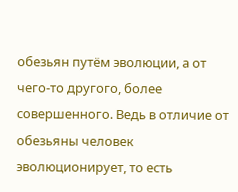обезьян путём эволюции, а от чего-то другого, более совершенного. Ведь в отличие от обезьяны человек эволюционирует, то есть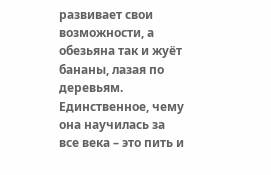развивает свои возможности, а обезьяна так и жуёт бананы, лазая по деревьям. Единственное, чему она научилась за все века – это пить и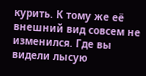курить. К тому же её внешний вид совсем не изменился. Где вы видели лысую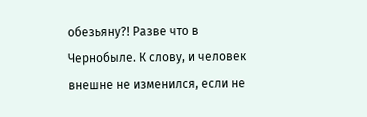обезьяну?! Разве что в Чернобыле. К слову, и человек внешне не изменился, если не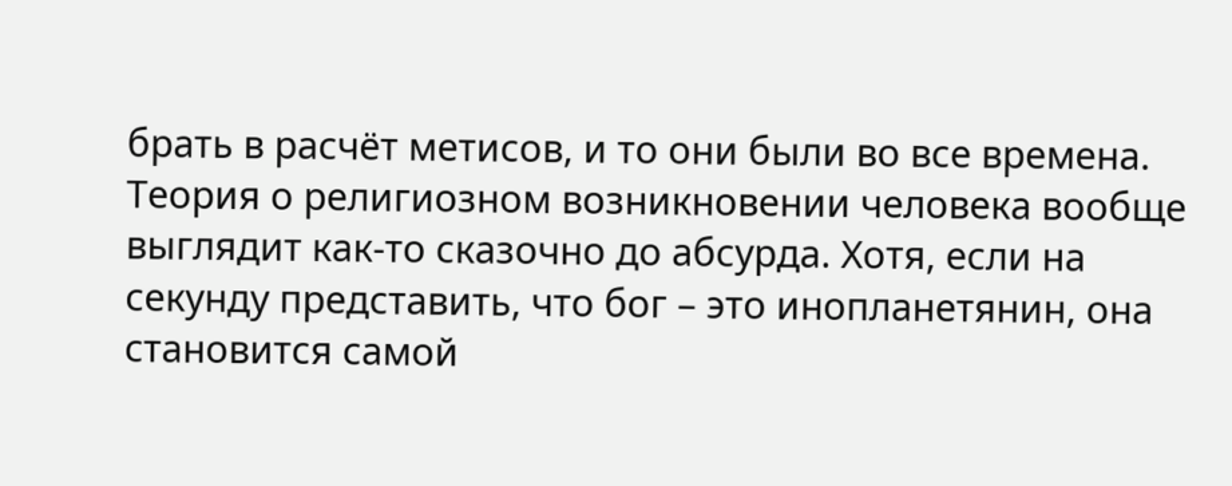брать в расчёт метисов, и то они были во все времена. Теория о религиозном возникновении человека вообще выглядит как-то сказочно до абсурда. Хотя, если на секунду представить, что бог – это инопланетянин, она становится самой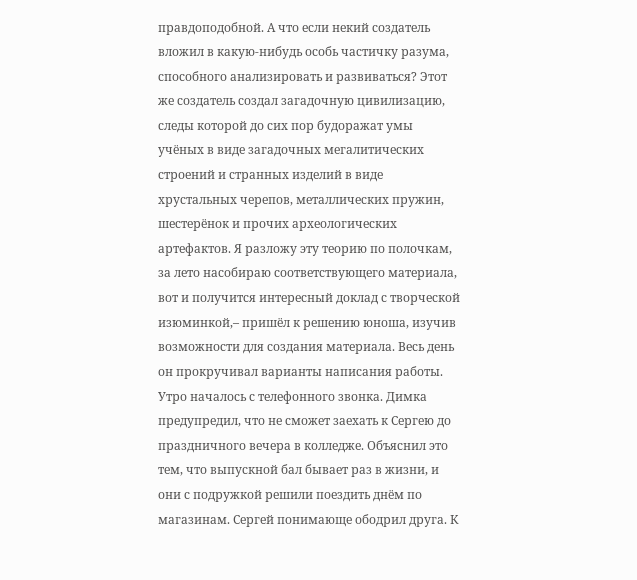правдоподобной. А что если некий создатель вложил в какую-нибудь особь частичку разума, способного анализировать и развиваться? Этот же создатель создал загадочную цивилизацию, следы которой до сих пор будоражат умы учёных в виде загадочных мегалитических строений и странных изделий в виде хрустальных черепов, металлических пружин, шестерёнок и прочих археологических артефактов. Я разложу эту теорию по полочкам, за лето насобираю соответствующего материала, вот и получится интересный доклад с творческой изюминкой,– пришёл к решению юноша, изучив возможности для создания материала. Весь день он прокручивал варианты написания работы.
Утро началось с телефонного звонка. Димка предупредил, что не сможет заехать к Сергею до праздничного вечера в колледже. Объяснил это тем, что выпускной бал бывает раз в жизни, и они с подружкой решили поездить днём по магазинам. Сергей понимающе ободрил друга. К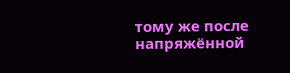тому же после напряжённой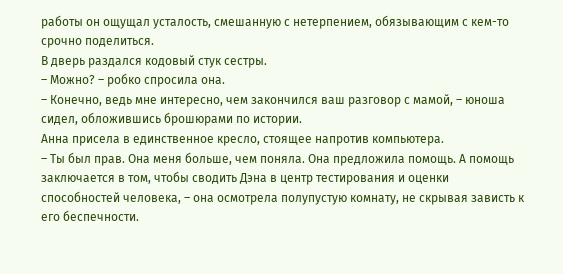работы он ощущал усталость, смешанную с нетерпением, обязывающим с кем-то срочно поделиться.
В дверь раздался кодовый стук сестры.
– Можно? – робко спросила она.
– Конечно, ведь мне интересно, чем закончился ваш разговор с мамой, – юноша сидел, обложившись брошюрами по истории.
Анна присела в единственное кресло, стоящее напротив компьютера.
– Ты был прав. Она меня больше, чем поняла. Она предложила помощь. А помощь заключается в том, чтобы сводить Дэна в центр тестирования и оценки способностей человека, – она осмотрела полупустую комнату, не скрывая зависть к его беспечности.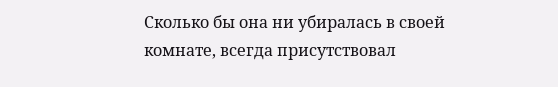Сколько бы она ни убиралась в своей комнате, всегда присутствовал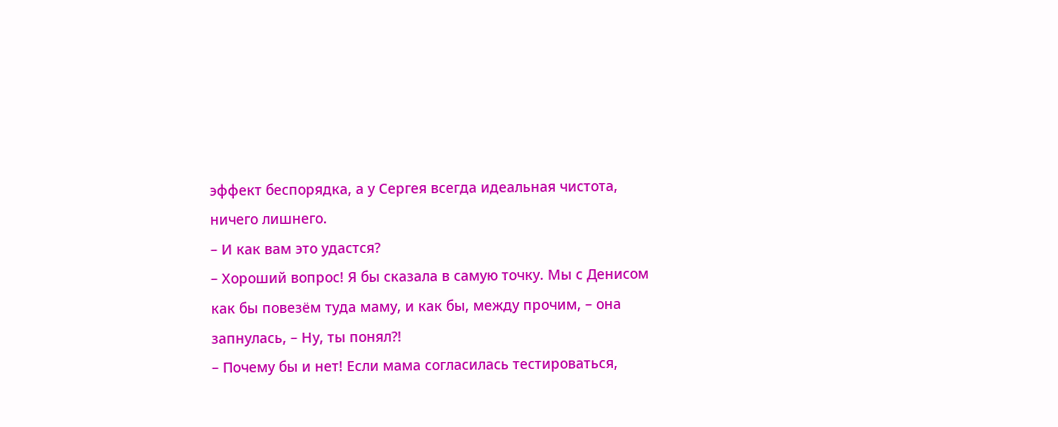эффект беспорядка, а у Сергея всегда идеальная чистота, ничего лишнего.
– И как вам это удастся?
– Хороший вопрос! Я бы сказала в самую точку. Мы с Денисом как бы повезём туда маму, и как бы, между прочим, – она запнулась, – Ну, ты понял?!
– Почему бы и нет! Если мама согласилась тестироваться,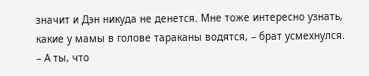значит и Дэн никуда не денется. Мне тоже интересно узнать, какие у мамы в голове тараканы водятся, – брат усмехнулся.
– А ты, что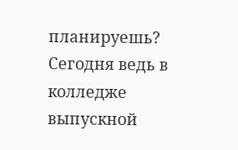планируешь? Сегодня ведь в колледже выпускной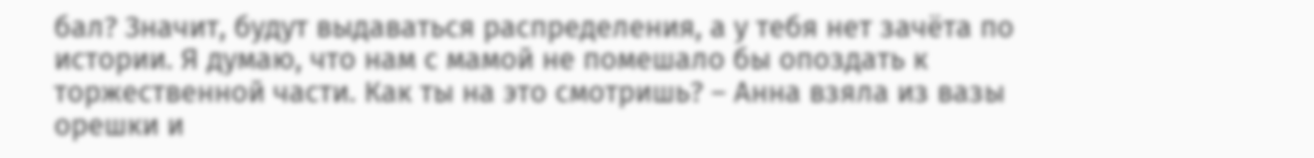бал? Значит, будут выдаваться распределения, а у тебя нет зачёта по истории. Я думаю, что нам с мамой не помешало бы опоздать к торжественной части. Как ты на это смотришь? – Анна взяла из вазы орешки и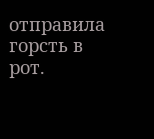отправила горсть в рот.